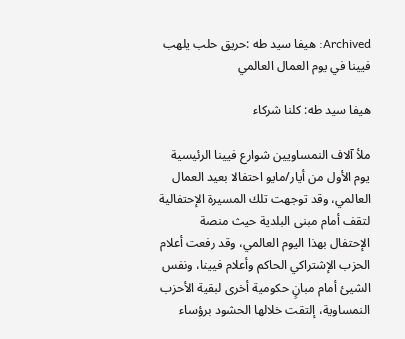Archived: هيفا سيد طه :حريق حلب يلهب فيينا في يوم العمال العالمي

هيفا سيد طه: كلنا شركاء

ملأ آلاف النمساويين شوارع فيينا الرئيسية يوم الأول من أيار/مايو احتفالا بعيد العمال العالمي، وقد توجهت تلك المسيرة الإحتفالية لتقف أمام مبنى البلدية حيث منصة الإحتفال بهذا اليوم العالمي، وقد رفعت أعلام الحزب الإشتراكي الحاكم وأعلام فيينا، ونفس الشيئ أمام مبانٍ حكومية أخرى لبقية الأحزب النمساوية، إلتقت خلالها الحشود برؤساء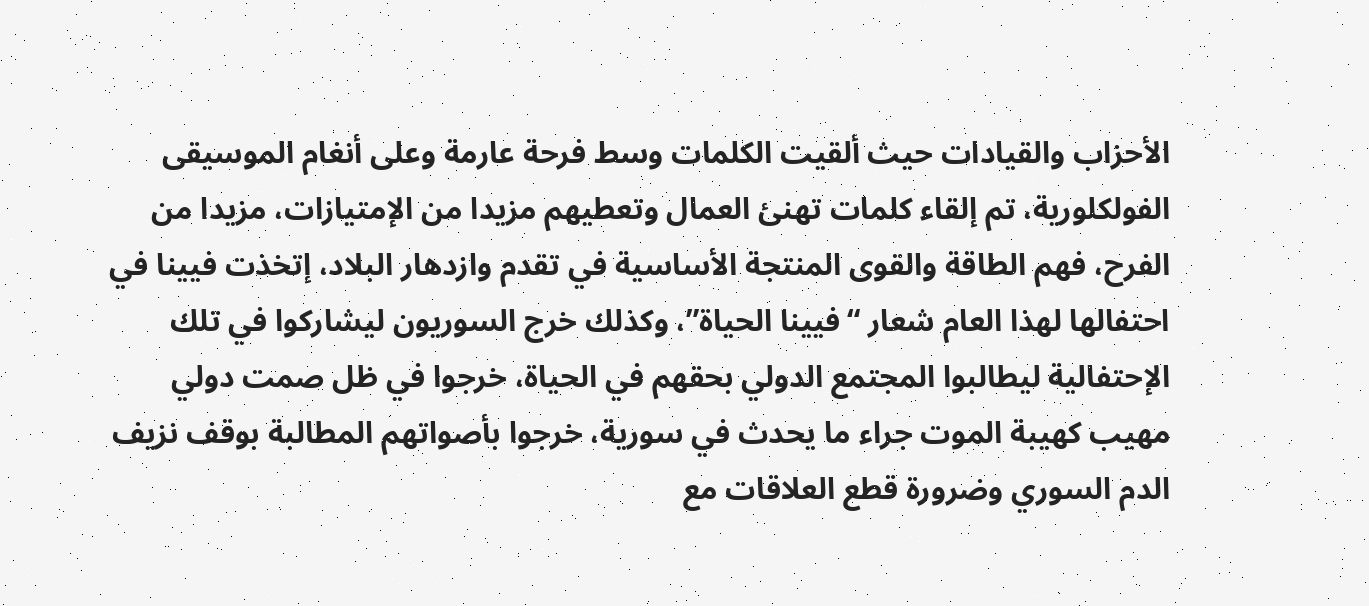الأحزاب والقيادات حيث ألقيت الكلمات وسط فرحة عارمة وعلى أنغام الموسيقى الفولكلورية، تم إلقاء كلمات تهنئ العمال وتعطيهم مزيدا من الإمتيازات، مزيدا من الفرح، فهم الطاقة والقوى المنتجة الأساسية في تقدم وازدهار البلاد، إتخذت فيينا في احتفالها لهذا العام شعار “فيينا الحياة”، وكذلك خرج السوريون ليشاركوا في تلك الإحتفالية ليطالبوا المجتمع الدولي بحقهم في الحياة، خرجوا في ظل صمت دولي مهيب كهيبة الموت جراء ما يحدث في سورية، خرجوا بأصواتهم المطالبة بوقف نزيف الدم السوري وضرورة قطع العلاقات مع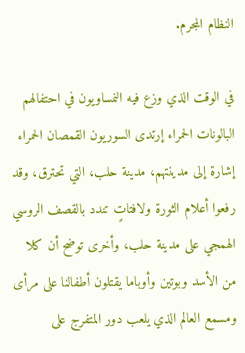النظام المجرم.

في الوقت الذي وزع فيه النمساويون في احتفالهم البالونات الحمراء إرتدى السوريون القمصان الحمراء إشارة إلى مدينتهم، مدينة حلب، التي تحترق، وقد رفعوا أعلام الثورة ولافتاتٍ تندد بالقصف الروسي الهمجي على مدينة حلب، وأخرى توضح أن كلا من الأسد وبوتين وأوباما يقتلون أطفالنا على مرأى ومسمع العالم الذي يلعب دور المتفرج على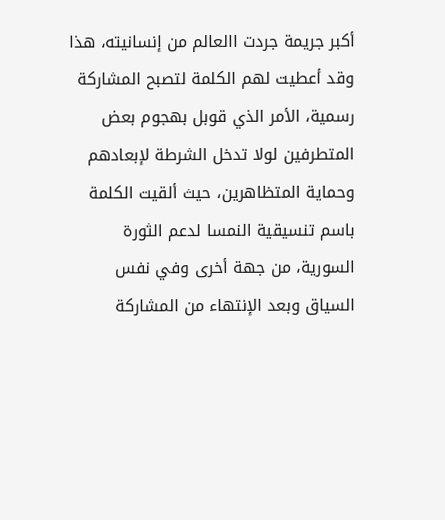أكبر جريمة جردت االعالم من إنسانيته، هذا وقد أعطيت لهم الكلمة لتصبح المشاركة رسمية، الأمر الذي قوبل بهجوم بعض المتطرفين لولا تدخل الشرطة لإبعادهم وحماية المتظاهرين، حيث ألقيت الكلمة باسم تنسيقية النمسا لدعم الثورة السورية، من جهة أخرى وفي نفس السياق وبعد الإنتهاء من المشاركة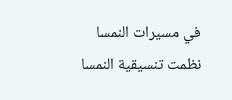في مسيرات النمسا نظمت تنسيقية النمسا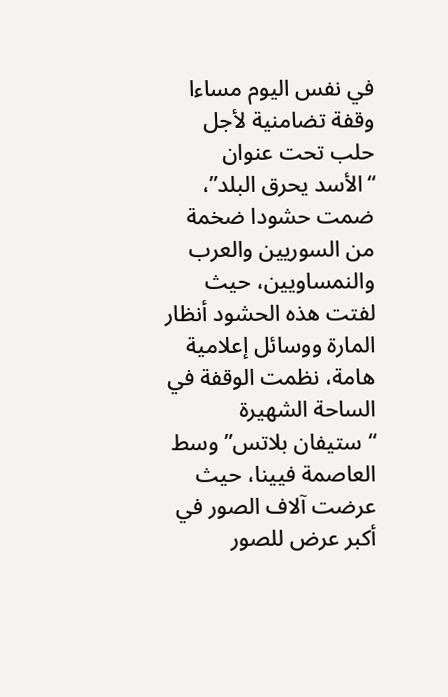في نفس اليوم مساءا وقفة تضامنية لأجل حلب تحت عنوان “الأسد يحرق البلد”، ضمت حشودا ضخمة من السوريين والعرب والنمساويين، حيث لفتت هذه الحشود أنظار المارة ووسائل إعلامية هامة، نظمت الوقفة في الساحة الشهيرة “ستيفان بلاتس” وسط العاصمة فيينا، حيث عرضت آلاف الصور في أكبر عرض للصور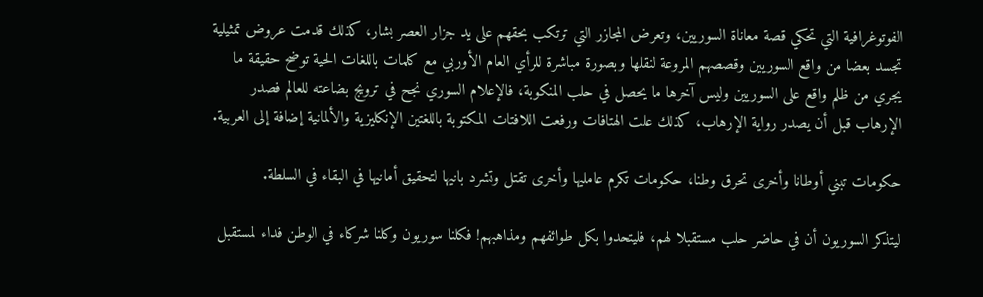الفوتوغرافية التي تحكي قصة معاناة السوريين، وتعرض المجازر التي ترتكب بحقهم على يد جزار العصر بشار، كذلك قدمت عروض تمثيلية تجسد بعضا من واقع السوريين وقصصهم المروعة لنقلها وبصورة مباشرة للرأي العام الأوربي مع كلمات باللغات الحية توضح حقيقة ما يجري من ظلم واقع على السوريين وليس آخرها ما يحصل في حلب المنكوبة، فالإعلام السوري نجح في ترويج بضاعته للعالم فصدر الإرهاب قبل أن يصدر رواية الإرهاب، كذلك علت الهتافات ورفعت اللافتات المكتوبة باللغتين الإنكليزية والألمانية إضافة إلى العربية.

حكومات تبني أوطانا وأخرى تحرق وطنا، حكومات تكرم عامليها وأخرى تقتل وتشرد بانيها لتحقيق أمانيها في البقاء في السلطة.

ليتذكر السوريون أن في حاضر حلب مستقبلا لهم، فليتحدوا بكل طوائفهم ومذاهبهم! فكلنا سوريون وكلنا شركاء في الوطن فداء لمستقبل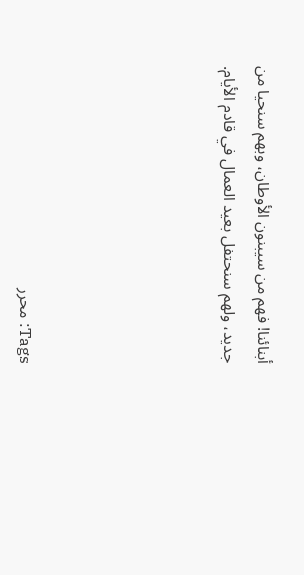أبنائنا! فهم من سيبنون الأوطان، وبهم سنحيا من جديد، ولهم سنحتفل بعيد العمال في قادم الأيام.





Tags: محرر